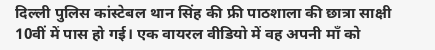दिल्ली पुलिस कांस्टेबल थान सिंह की फ्री पाठशाला की छात्रा साक्षी 10वीं में पास हो गई। एक वायरल वीडियो में वह अपनी माँ को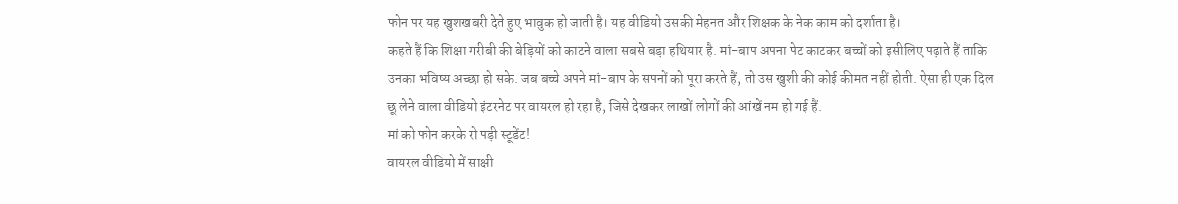फोन पर यह खुशखबरी देते हुए भावुक हो जाती है। यह वीडियो उसकी मेहनत और शिक्षक के नेक काम को दर्शाता है।
कहते हैं कि शिक्षा गरीबी की बेड़ियों को काटने वाला सबसे बड़ा हथियार है. मां-बाप अपना पेट काटकर बच्चों को इसीलिए पढ़ाते हैं ताकि उनका भविष्य अच्छा हो सके. जब बच्चे अपने मां-बाप के सपनों को पूरा करते हैं, तो उस खुशी की कोई कीमत नहीं होती. ऐसा ही एक दिल छू लेने वाला वीडियो इंटरनेट पर वायरल हो रहा है, जिसे देखकर लाखों लोगों की आंखें नम हो गई हैं.
मां को फोन करके रो पड़ी स्टूडेंट!
वायरल वीडियो में साक्षी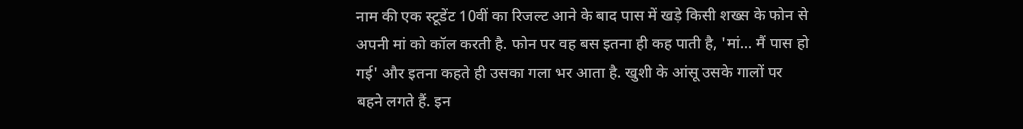नाम की एक स्टूडेंट 10वीं का रिजल्ट आने के बाद पास में खड़े किसी शख्स के फोन से अपनी मां को कॉल करती है. फोन पर वह बस इतना ही कह पाती है, 'मां... मैं पास हो गई' और इतना कहते ही उसका गला भर आता है. खुशी के आंसू उसके गालों पर बहने लगते हैं. इन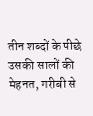तीन शब्दों के पीछे उसकी सालों की मेहनत, गरीबी से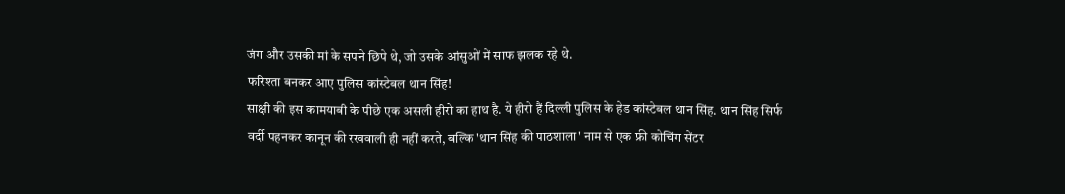जंग और उसकी मां के सपने छिपे थे, जो उसके आंसुओं में साफ झलक रहे थे.
फरिश्ता बनकर आए पुलिस कांस्टेबल थान सिंह!
साक्षी की इस कामयाबी के पीछे एक असली हीरो का हाथ है. ये हीरो हैं दिल्ली पुलिस के हेड कांस्टेबल थान सिंह. थान सिंह सिर्फ वर्दी पहनकर कानून की रखवाली ही नहीं करते, बल्कि 'थान सिंह की पाठशाला' नाम से एक फ्री कोचिंग सेंटर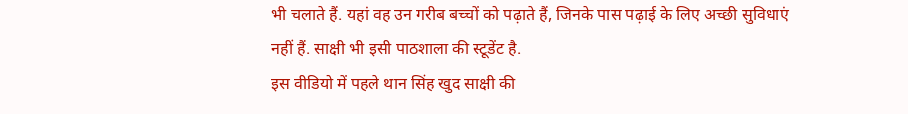भी चलाते हैं. यहां वह उन गरीब बच्चों को पढ़ाते हैं, जिनके पास पढ़ाई के लिए अच्छी सुविधाएं नहीं हैं. साक्षी भी इसी पाठशाला की स्टूडेंट है.
इस वीडियो में पहले थान सिंह खुद साक्षी की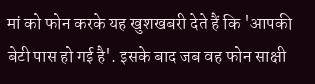मां को फोन करके यह खुशखबरी देते हैं कि 'आपकी बेटी पास हो गई है'. इसके बाद जब वह फोन साक्षी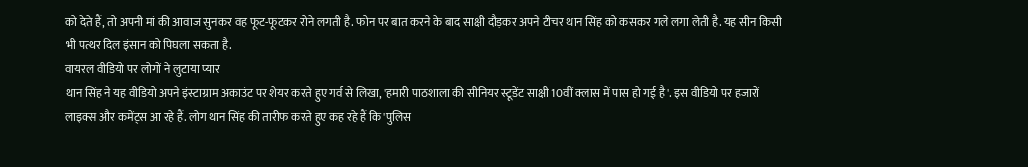को देते हैं, तो अपनी मां की आवाज सुनकर वह फूट-फूटकर रोने लगती है. फोन पर बात करने के बाद साक्षी दौड़कर अपने टीचर थान सिंह को कसकर गले लगा लेती है. यह सीन किसी भी पत्थर दिल इंसान को पिघला सकता है.
वायरल वीडियो पर लोगों ने लुटाया प्यार
थान सिंह ने यह वीडियो अपने इंस्टाग्राम अकाउंट पर शेयर करते हुए गर्व से लिखा, 'हमारी पाठशाला की सीनियर स्टूडेंट साक्षी 10वीं क्लास में पास हो गई है'. इस वीडियो पर हजारों लाइक्स और कमेंट्स आ रहे हैं. लोग थान सिंह की तारीफ करते हुए कह रहे हैं कि 'पुलिस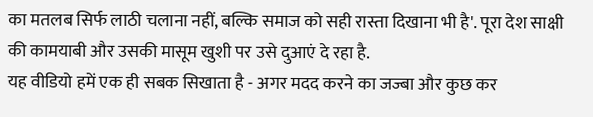का मतलब सिर्फ लाठी चलाना नहीं, बल्कि समाज को सही रास्ता दिखाना भी है'. पूरा देश साक्षी की कामयाबी और उसकी मासूम खुशी पर उसे दुआएं दे रहा है.
यह वीडियो हमें एक ही सबक सिखाता है - अगर मदद करने का जज्बा और कुछ कर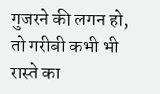गुजरने की लगन हो, तो गरीबी कभी भी रास्ते का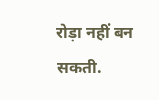रोड़ा नहीं बन सकती.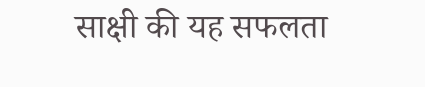साक्षी की यह सफलता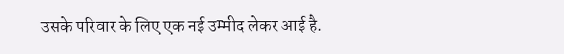उसके परिवार के लिए एक नई उम्मीद लेकर आई है.